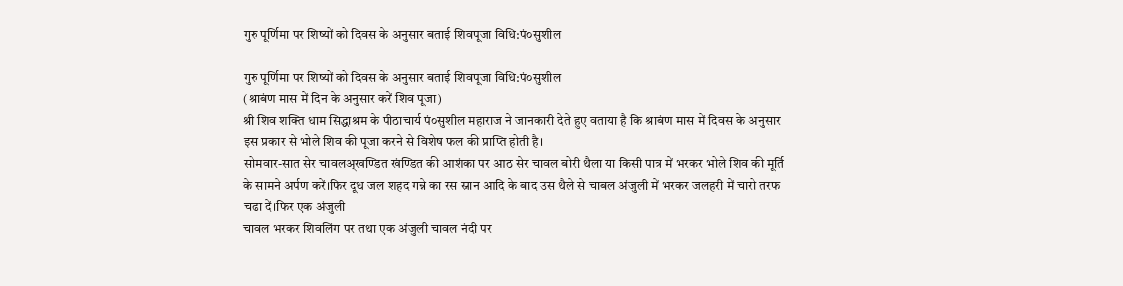गुरु पूर्णिमा पर शिष्यों को दिवस के अनुसार बताई शिवपूजा विधि:पं०सुशील

गुरु पूर्णिमा पर शिष्यों को दिवस के अनुसार बताई शिवपूजा विधि:पं०सुशील
(श्राबंण मास में दिन के अनुसार करें शिव पूजा)
श्री शिव शक्ति धाम सिद्धाश्रम के पीठाचार्य पं०सुशील महाराज ने जानकारी देते हुए वताया है कि श्राबंण मास में दिवस के अनुसार इस प्रकार से भोले शिव की पूजा करने से विशेष फल की प्राप्ति होती है।
सोमवार-सात सेर चावलअ्खण्डित खंण्डित की आशंका पर आठ सेर चावल बोरी थैला या किसी पात्र में भरकर भोले शिव की मूर्ति के सामने अर्पण करें।फिर दूध जल शहद गन्ने का रस स्नान आदि के बाद उस थैले से चाबल अंजुली में भरकर जलहरी में चारो तरफ चढा दें।फिर एक अंजुली
चावल भरकर शिवलिंग पर तथा एक अंजुली चावल नंदी पर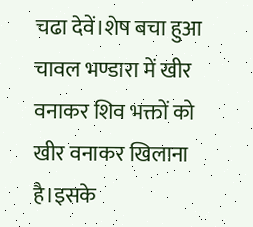चढा देवें।शेष बचा हुआ चावल भण्डारा में खीर वनाकर शिव भक्तों को खीर वनाकर खिलाना है।इसके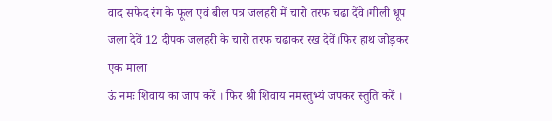वाद सफेद रंग के फूल एवं बील पत्र जलहरी में चारो तरफ चढा देंवे।गीली धूप जला देवें 12 दीपक जलहरी के चारो तरफ चढाकर रख देवें।फिर हाथ जोड़कर एक माला
ऊं नमः शिवाय का जाप करें । फिर श्री शिवाय नमस्तुभ्यं जपकर स्तुति करें ।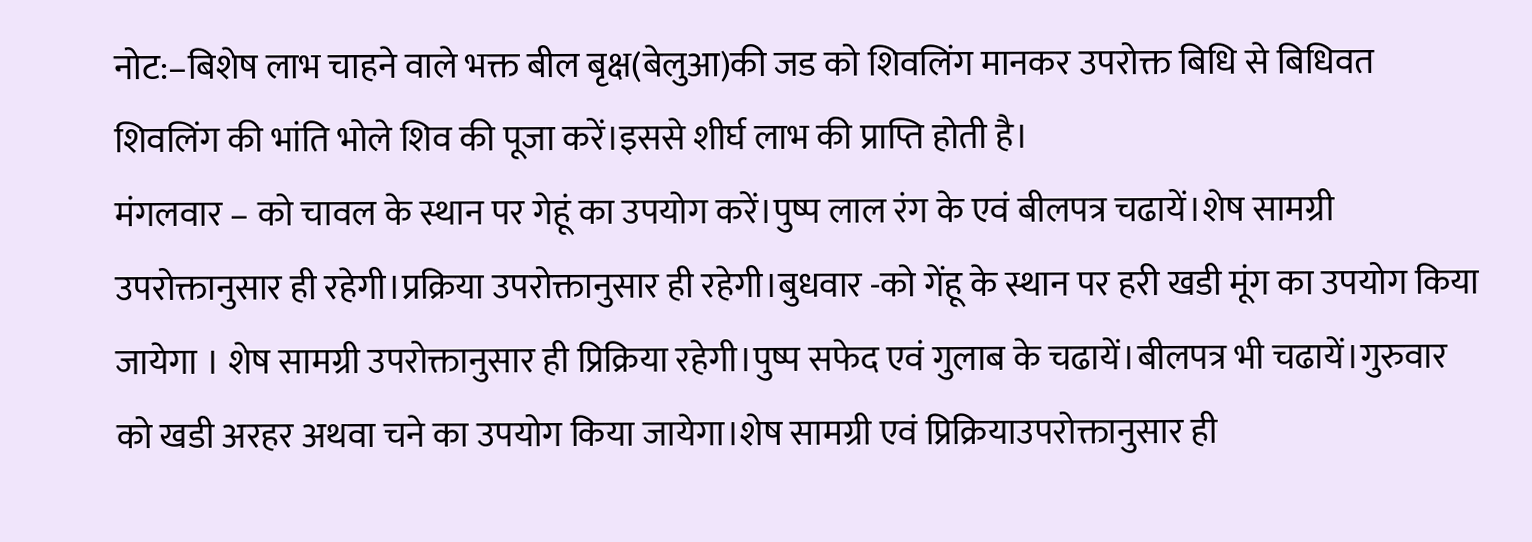नोट:–बिशेष लाभ चाहने वाले भक्त बील बृक्ष(बेलुआ)की जड को शिवलिंग मानकर उपरोक्त बिधि से बिधिवत शिवलिंग की भांति भोले शिव की पूजा करें।इससे शीर्घ लाभ की प्राप्ति होती है।
मंगलवार – को चावल के स्थान पर गेहूं का उपयोग करें।पुष्प लाल रंग के एवं बीलपत्र चढायें।शेष सामग्री उपरोक्तानुसार ही रहेगी।प्रक्रिया उपरोक्तानुसार ही रहेगी।बुधवार -को गेंहू के स्थान पर हरी खडी मूंग का उपयोग किया जायेगा । शेष सामग्री उपरोक्तानुसार ही प्रिक्रिया रहेगी।पुष्प सफेद एवं गुलाब के चढायें।बीलपत्र भी चढायें।गुरुवार को खडी अरहर अथवा चने का उपयोग किया जायेगा।शेष सामग्री एवं प्रिक्रियाउपरोक्तानुसार ही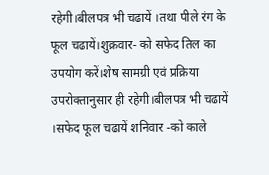रहेगी।बीलपत्र भी चढायें ।तथा पीले रंग के फूल चढायें।शुक्रवार- को सफेद तिल का उपयोग करें।शेष सामग्री एवं प्रक्रिया उपरोक्तानुसार ही रहेगी।बीलपत्र भी चढायें ।सफेद फूल चढायें शनिवार -को काले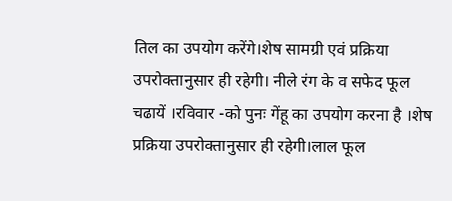तिल का उपयोग करेंगे।शेष सामग्री एवं प्रक्रिया उपरोक्तानुसार ही रहेगी। नीले रंग के व सफेद फूल चढायें ।रविवार -को पुनः गेंहू का उपयोग करना है ।शेष प्रक्रिया उपरोक्तानुसार ही रहेगी।लाल फूल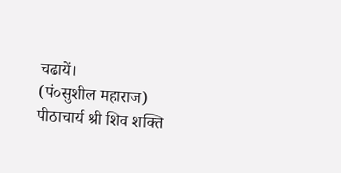चढायें।
(पं०सुशील महाराज)
पीठाचार्य श्री शिव शक्ति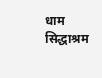धाम सिद्धाश्रम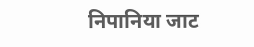निपानिया जाट